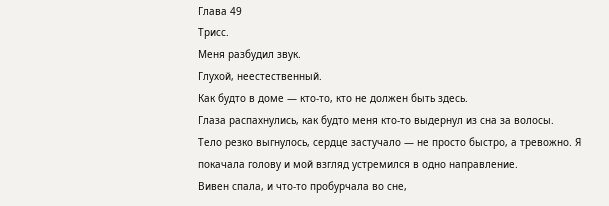Глава 49
Трисс.
Меня разбудил звук.
Глухой, неестественный.
Как будто в доме — кто-то, кто не должен быть здесь.
Глаза распахнулись, как будто меня кто-то выдернул из сна за волосы.
Тело резко выгнулось, сердце застучало — не просто быстро, а тревожно. Я покачала голову и мой взгляд устремился в одно направление.
Вивен спала, и что-то пробурчала во сне,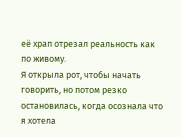её храп отрезал реальность как по живому.
Я открыла рот, чтобы начать говорить, но потом резко остановилась, когда осознала что я хотела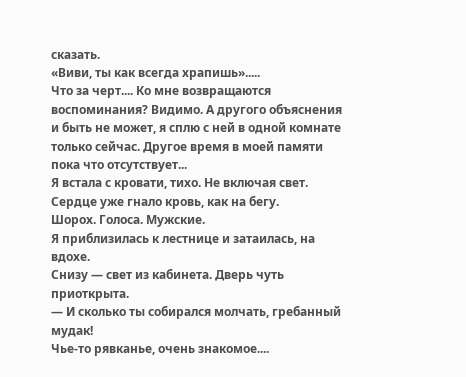сказать.
«Виви, ты как всегда храпишь».....
Что за черт.... Ко мне возвращаются воспоминания? Видимо. А другого объяснения и быть не может, я сплю с ней в одной комнате только сейчас. Другое время в моей памяти пока что отсутствует...
Я встала с кровати, тихо. Не включая свет. Сердце уже гнало кровь, как на бегу.
Шорох. Голоса. Мужские.
Я приблизилась к лестнице и затаилась, на вдохе.
Снизу — свет из кабинета. Дверь чуть приоткрыта.
— И сколько ты собирался молчать, гребанный мудак!
Чье-то рявканье, очень знакомое....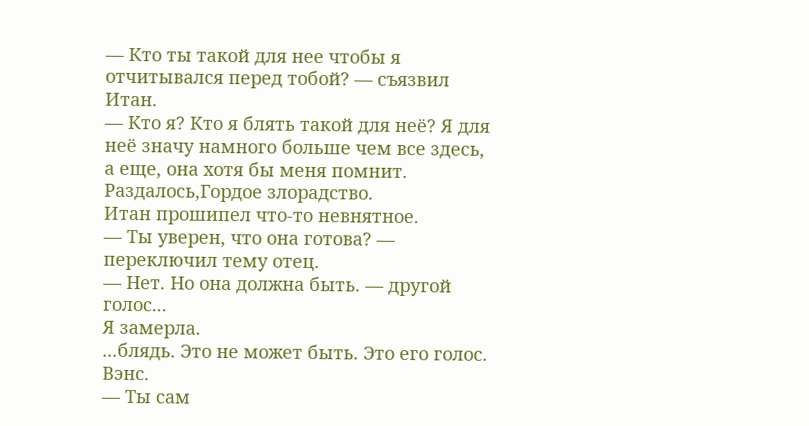— Кто ты такой для нее чтобы я отчитывался перед тобой? — съязвил Итан.
— Кто я? Кто я блять такой для неё? Я для неё значу намного больше чем все здесь, а еще, она хотя бы меня помнит.
Раздалось,Гордое злорадство.
Итан прошипел что-то невнятное.
— Ты уверен, что она готова? — переключил тему отец.
— Нет. Но она должна быть. — другой голос...
Я замерла.
...блядь. Это не может быть. Это его голос. Вэнс.
— Ты сам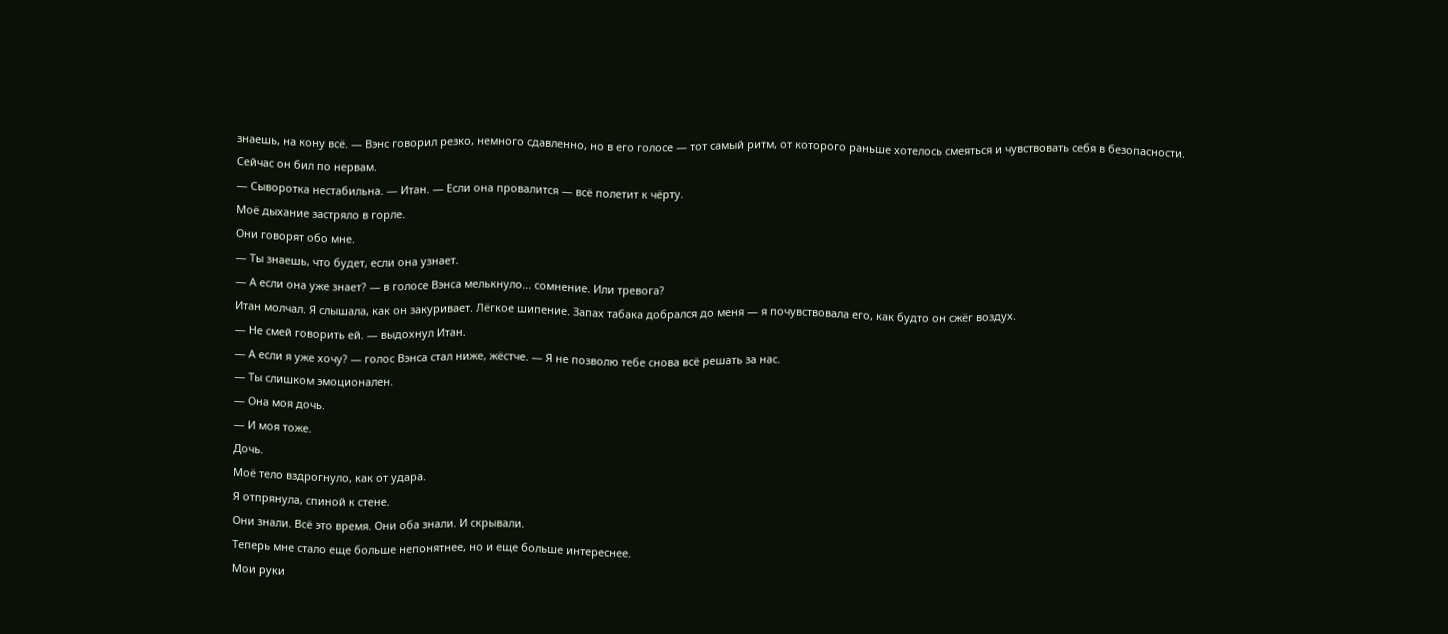знаешь, на кону всё. — Вэнс говорил резко, немного сдавленно, но в его голосе — тот самый ритм, от которого раньше хотелось смеяться и чувствовать себя в безопасности.
Сейчас он бил по нервам.
— Сыворотка нестабильна. — Итан. — Если она провалится — всё полетит к чёрту.
Моё дыхание застряло в горле.
Они говорят обо мне.
— Ты знаешь, что будет, если она узнает.
— А если она уже знает? — в голосе Вэнса мелькнуло... сомнение. Или тревога?
Итан молчал. Я слышала, как он закуривает. Лёгкое шипение. Запах табака добрался до меня — я почувствовала его, как будто он сжёг воздух.
— Не смей говорить ей. — выдохнул Итан.
— А если я уже хочу? — голос Вэнса стал ниже, жёстче. — Я не позволю тебе снова всё решать за нас.
— Ты слишком эмоционален.
— Она моя дочь.
— И моя тоже.
Дочь.
Моё тело вздрогнуло, как от удара.
Я отпрянула, спиной к стене.
Они знали. Всё это время. Они оба знали. И скрывали.
Теперь мне стало еще больше непонятнее, но и еще больше интереснее.
Мои руки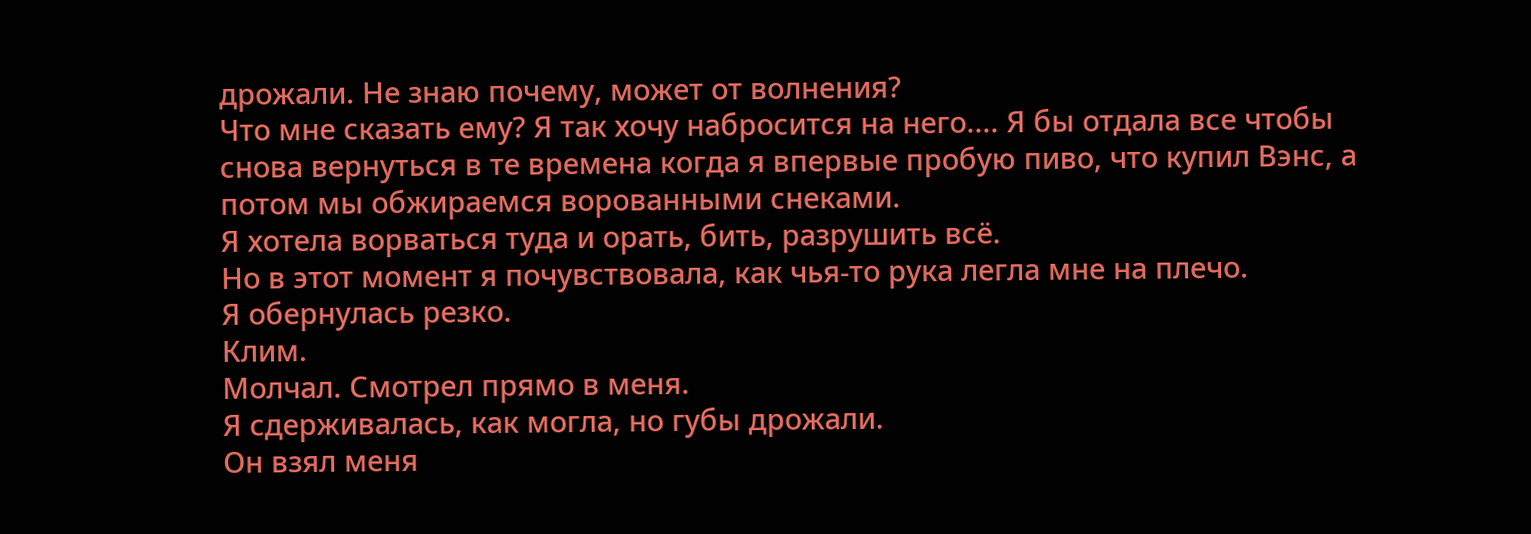дрожали. Не знаю почему, может от волнения?
Что мне сказать ему? Я так хочу набросится на него.... Я бы отдала все чтобы снова вернуться в те времена когда я впервые пробую пиво, что купил Вэнс, а потом мы обжираемся ворованными снеками.
Я хотела ворваться туда и орать, бить, разрушить всё.
Но в этот момент я почувствовала, как чья-то рука легла мне на плечо.
Я обернулась резко.
Клим.
Молчал. Смотрел прямо в меня.
Я сдерживалась, как могла, но губы дрожали.
Он взял меня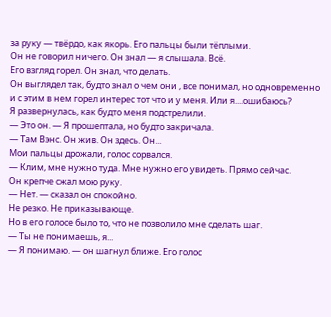за руку — твёрдо, как якорь. Его пальцы были тёплыми.
Он не говорил ничего. Он знал — я слышала. Всё.
Его взгляд горел. Он знал, что делать.
Он выглядел так, будто знал о чем они , все понимал, но одновременно и с этим в нем горел интерес тот что и у меня. Или я....ошибаюсь?
Я развернулась, как будто меня подстрелили.
— Это он. — Я прошептала, но будто закричала.
— Там Вэнс. Он жив. Он здесь. Он...
Мои пальцы дрожали, голос сорвался.
— Клим, мне нужно туда. Мне нужно его увидеть. Прямо сейчас.
Он крепче сжал мою руку.
— Нет. — сказал он спокойно.
Не резко. Не приказывающе.
Но в его голосе было то, что не позволило мне сделать шаг.
— Ты не понимаешь, я...
— Я понимаю. — он шагнул ближе. Его голос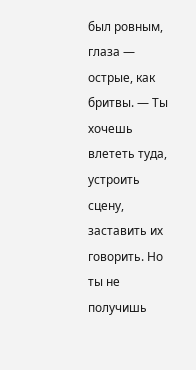был ровным, глаза — острые, как бритвы. — Ты хочешь влететь туда, устроить сцену, заставить их говорить. Но ты не получишь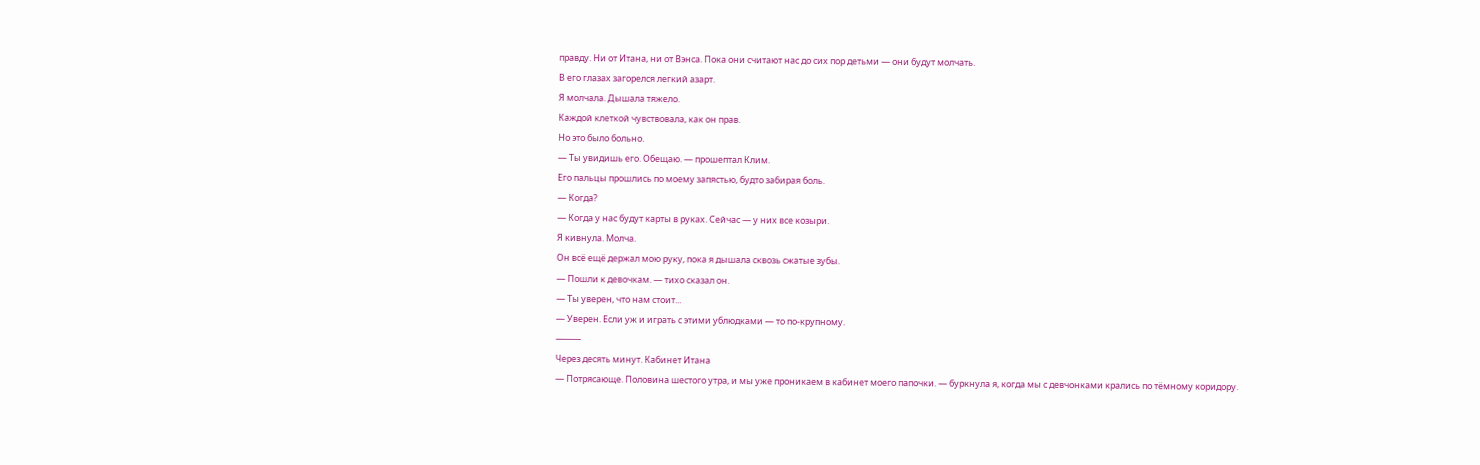правду. Ни от Итана, ни от Вэнса. Пока они считают нас до сих пор детьми — они будут молчать.
В его глазах загорелся легкий азарт.
Я молчала. Дышала тяжело.
Каждой клеткой чувствовала, как он прав.
Но это было больно.
— Ты увидишь его. Обещаю. — прошептал Клим.
Его пальцы прошлись по моему запястью, будто забирая боль.
— Когда?
— Когда у нас будут карты в руках. Сейчас — у них все козыри.
Я кивнула. Молча.
Он всё ещё держал мою руку, пока я дышала сквозь сжатые зубы.
— Пошли к девочкам. — тихо сказал он.
— Ты уверен, что нам стоит...
— Уверен. Если уж и играть с этими ублюдками — то по-крупному.
⸻
Через десять минут. Кабинет Итана
— Потрясающе. Половина шестого утра, и мы уже проникаем в кабинет моего папочки. — буркнула я, когда мы с девчонками крались по тёмному коридору.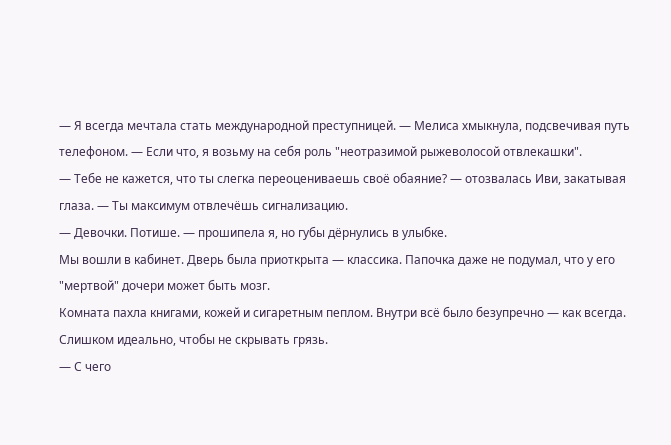— Я всегда мечтала стать международной преступницей. — Мелиса хмыкнула, подсвечивая путь телефоном. — Если что, я возьму на себя роль "неотразимой рыжеволосой отвлекашки".
— Тебе не кажется, что ты слегка переоцениваешь своё обаяние? — отозвалась Иви, закатывая глаза. — Ты максимум отвлечёшь сигнализацию.
— Девочки. Потише. — прошипела я, но губы дёрнулись в улыбке.
Мы вошли в кабинет. Дверь была приоткрыта — классика. Папочка даже не подумал, что у его "мертвой" дочери может быть мозг.
Комната пахла книгами, кожей и сигаретным пеплом. Внутри всё было безупречно — как всегда.
Слишком идеально, чтобы не скрывать грязь.
— С чего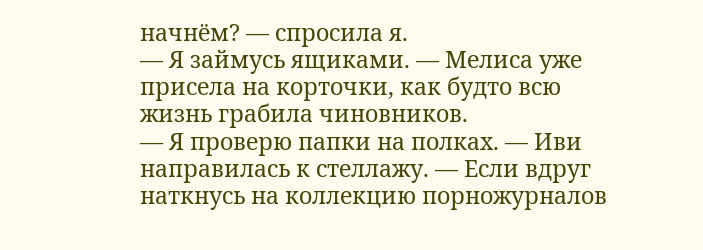начнём? — спросила я.
— Я займусь ящиками. — Мелиса уже присела на корточки, как будто всю жизнь грабила чиновников.
— Я проверю папки на полках. — Иви направилась к стеллажу. — Если вдруг наткнусь на коллекцию порножурналов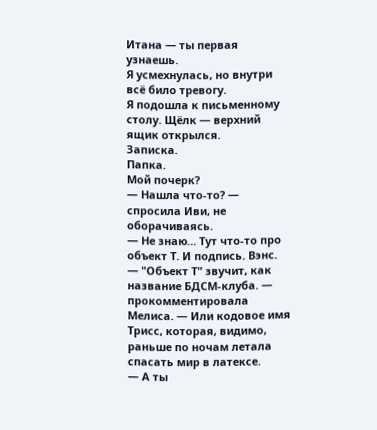Итана — ты первая узнаешь.
Я усмехнулась, но внутри всё било тревогу.
Я подошла к письменному столу. Щёлк — верхний ящик открылся.
Записка.
Папка.
Мой почерк?
— Нашла что-то? — спросила Иви, не оборачиваясь.
— Не знаю... Тут что-то про объект Т. И подпись. Вэнс.
— "Объект Т" звучит, как название БДСМ-клуба. — прокомментировала Мелиса. — Или кодовое имя Трисс, которая, видимо, раньше по ночам летала спасать мир в латексе.
— А ты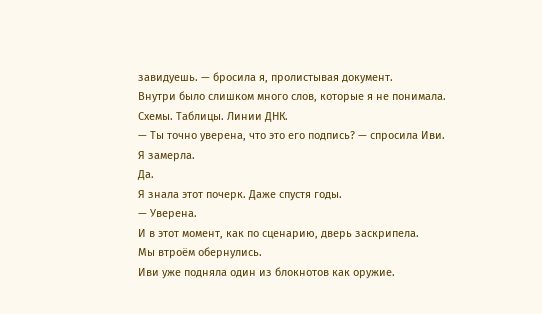завидуешь. — бросила я, пролистывая документ.
Внутри было слишком много слов, которые я не понимала.
Схемы. Таблицы. Линии ДНК.
— Ты точно уверена, что это его подпись? — спросила Иви.
Я замерла.
Да.
Я знала этот почерк. Даже спустя годы.
— Уверена.
И в этот момент, как по сценарию, дверь заскрипела.
Мы втроём обернулись.
Иви уже подняла один из блокнотов как оружие.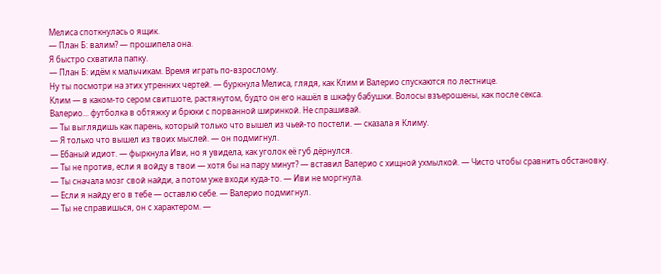Мелиса споткнулась о ящик.
— План Б: валим? — прошипела она.
Я быстро схватила папку.
— План Б: идём к мальчикам. Время играть по-взрослому.
Ну ты посмотри на этих утренних чертей. — буркнула Мелиса, глядя, как Клим и Валерио спускаются по лестнице.
Клим — в каком-то сером свитшоте, растянутом, будто он его нашёл в шкафу бабушки. Волосы взъерошены, как после секса.
Валерио... футболка в обтяжку и брюки с порванной ширинкой. Не спрашивай.
— Ты выглядишь как парень, который только что вышел из чьей-то постели. — сказала я Климу.
— Я только что вышел из твоих мыслей. — он подмигнул.
— Ебаный идиот. — фыркнула Иви, но я увидела, как уголок её губ дёрнулся.
— Ты не против, если я войду в твои — хотя бы на пару минут? — вставил Валерио с хищной ухмылкой. — Чисто чтобы сравнить обстановку.
— Ты сначала мозг свой найди, а потом уже входи куда-то. — Иви не моргнула.
— Если я найду его в тебе — оставлю себе. — Валерио подмигнул.
— Ты не справишься, он с характером. —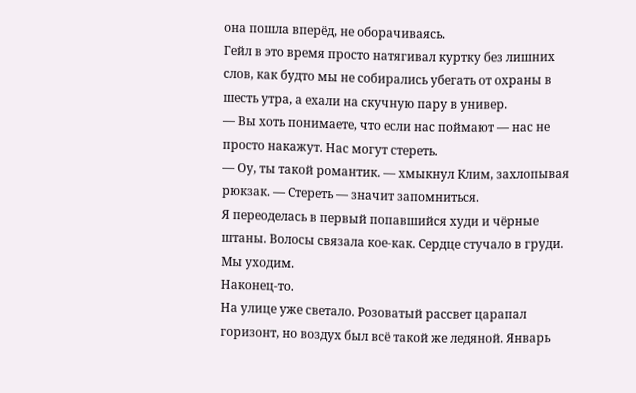она пошла вперёд, не оборачиваясь.
Гейл в это время просто натягивал куртку без лишних слов, как будто мы не собирались убегать от охраны в шесть утра, а ехали на скучную пару в универ.
— Вы хоть понимаете, что если нас поймают — нас не просто накажут. Нас могут стереть.
— Оу, ты такой романтик. — хмыкнул Клим, захлопывая рюкзак. — Стереть — значит запомниться.
Я переоделась в первый попавшийся худи и чёрные штаны. Волосы связала кое-как. Сердце стучало в груди.
Мы уходим.
Наконец-то.
На улице уже светало. Розоватый рассвет царапал горизонт, но воздух был всё такой же ледяной. Январь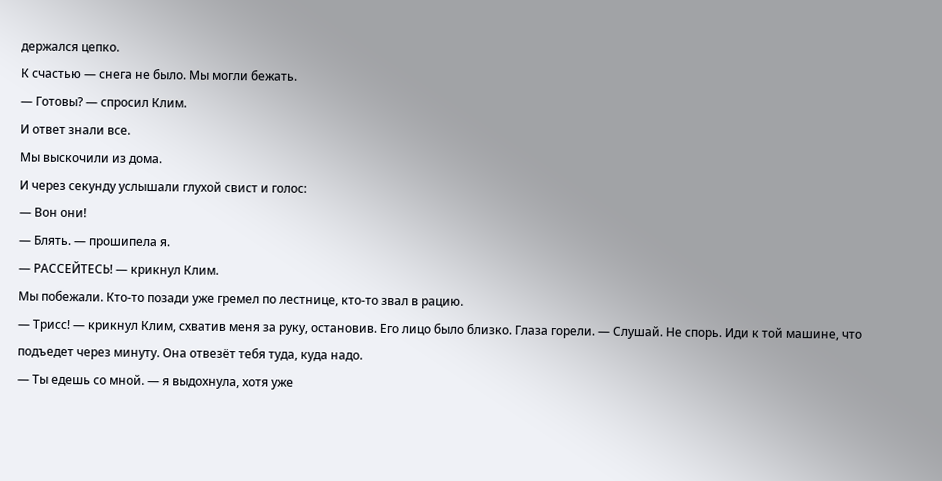держался цепко.
К счастью — снега не было. Мы могли бежать.
— Готовы? — спросил Клим.
И ответ знали все.
Мы выскочили из дома.
И через секунду услышали глухой свист и голос:
— Вон они!
— Блять. — прошипела я.
— РАССЕЙТЕСЬ! — крикнул Клим.
Мы побежали. Кто-то позади уже гремел по лестнице, кто-то звал в рацию.
— Трисс! — крикнул Клим, схватив меня за руку, остановив. Его лицо было близко. Глаза горели. — Слушай. Не спорь. Иди к той машине, что подъедет через минуту. Она отвезёт тебя туда, куда надо.
— Ты едешь со мной. — я выдохнула, хотя уже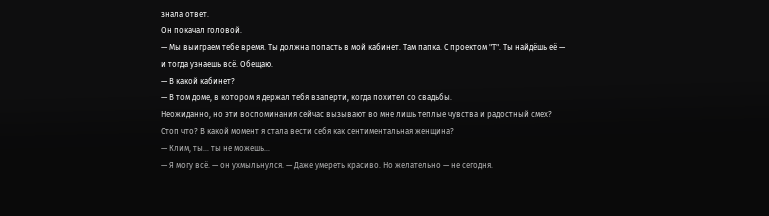знала ответ.
Он покачал головой.
— Мы выиграем тебе время. Ты должна попасть в мой кабинет. Там папка. С проектом "Т". Ты найдёшь её — и тогда узнаешь всё. Обещаю.
— В какой кабинет?
— В том доме, в котором я держал тебя взаперти, когда похител со свадьбы.
Неожиданно, но эти воспоминания сейчас вызывают во мне лишь теплые чувства и радостный смех?
Стоп что? В какой момент я стала вести себя как сентиментальная женщина?
— Клим, ты... ты не можешь...
— Я могу всё. — он ухмыльнулся. — Даже умереть красиво. Но желательно — не сегодня.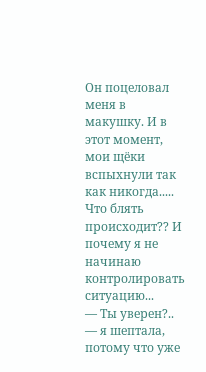Он поцеловал меня в макушку. И в этот момент, мои щёки вспыхнули так как никогда.....
Что блять происходит?? И почему я не начинаю контролировать ситуацию...
— Ты уверен?.. — я шептала, потому что уже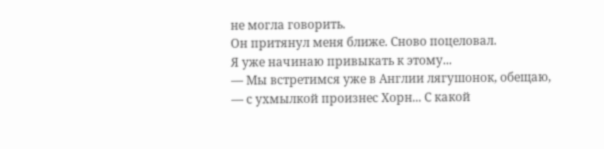не могла говорить.
Он притянул меня ближе. Сново поцеловал.
Я уже начинаю привыкать к этому...
— Мы встретимся уже в Англии лягушонок, обещаю, — с ухмылкой произнес Хорн... С какой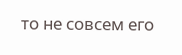то не совсем его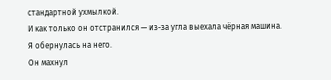стандартной ухмылкой.
И как только он отстранился — из-за угла выехала чёрная машина.
Я обернулась на него.
Он махнул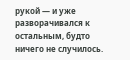рукой — и уже разворачивался к остальным, будто ничего не случилось.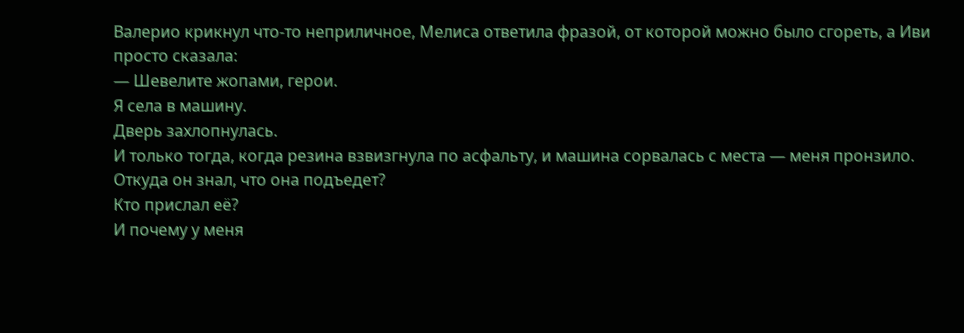Валерио крикнул что-то неприличное, Мелиса ответила фразой, от которой можно было сгореть, а Иви просто сказала:
— Шевелите жопами, герои.
Я села в машину.
Дверь захлопнулась.
И только тогда, когда резина взвизгнула по асфальту, и машина сорвалась с места — меня пронзило.
Откуда он знал, что она подъедет?
Кто прислал её?
И почему у меня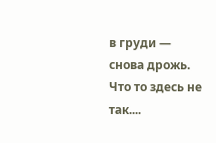в груди — снова дрожь.
Что то здесь не так....